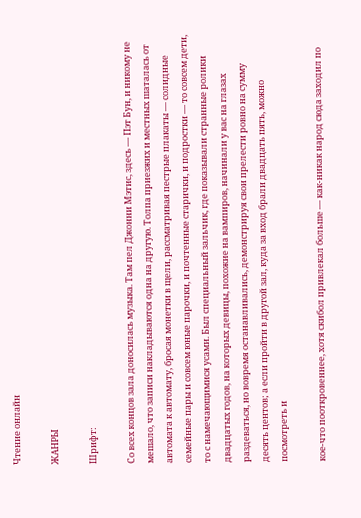Чтение онлайн

ЖАНРЫ

Шрифт:

Со всех концов зала доносилась музыка. Там пел Джонни Мэтис, здесь — Пэт Бун, и никому не мешало, что записи накладываются одна на другую. Толпа приезжих и местных шаталась от автомата к автомату, бросая монетки в щели, рассматривая пестрые плакаты — солидные семейные пары и совсем юные парочки, и почтенные старички, и подростки — то совсем дети, то с намечающимися усами. Был специальный зальчик, где показывали странные ролики двадцатых годов, на которых девицы, похожие на вампиров, начинали у вас на глазах раздеваться, но вовремя останавливались, демонстрируя свои прелести ровно на сумму десять центов; а если пройти в другой зал, куда за вход брали двадцать пять, можно посмотреть и

кое-что пооткровеннее, хотя скибол привлекал больше — как-никак народ сюда заходил по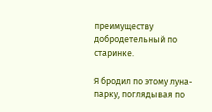преимуществу добродетельный по старинке.

Я бродил по этому луна-парку, поглядывая по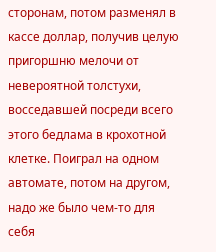сторонам, потом разменял в кассе доллар, получив целую пригоршню мелочи от невероятной толстухи, восседавшей посреди всего этого бедлама в крохотной клетке. Поиграл на одном автомате, потом на другом, надо же было чем-то для себя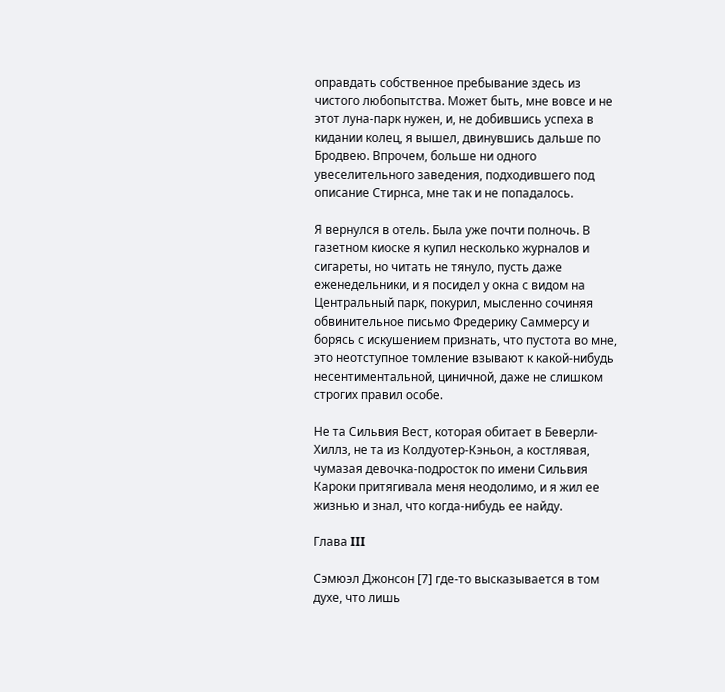оправдать собственное пребывание здесь из чистого любопытства. Может быть, мне вовсе и не этот луна-парк нужен, и, не добившись успеха в кидании колец, я вышел, двинувшись дальше по Бродвею. Впрочем, больше ни одного увеселительного заведения, подходившего под описание Стирнса, мне так и не попадалось.

Я вернулся в отель. Была уже почти полночь. В газетном киоске я купил несколько журналов и сигареты, но читать не тянуло, пусть даже еженедельники, и я посидел у окна с видом на Центральный парк, покурил, мысленно сочиняя обвинительное письмо Фредерику Саммерсу и борясь с искушением признать, что пустота во мне, это неотступное томление взывают к какой-нибудь несентиментальной, циничной, даже не слишком строгих правил особе.

Не та Сильвия Вест, которая обитает в Беверли-Хиллз, не та из Колдуотер-Кэньон, а костлявая, чумазая девочка-подросток по имени Сильвия Кароки притягивала меня неодолимо, и я жил ее жизнью и знал, что когда-нибудь ее найду.

Глава III

Сэмюэл Джонсон [7] где-то высказывается в том духе, что лишь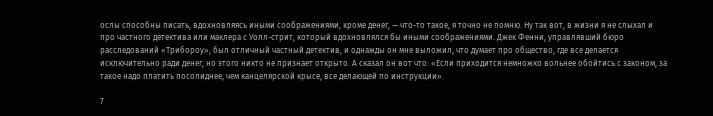ослы способны писать, вдохновляясь иными соображениями, кроме денег, — что-то такое, я точно не помню. Ну так вот, в жизни я не слыхал и про частного детектива или маклера с Уолл-стрит, который вдохновлялся бы иными соображениями. Джек Фенни, управлявший бюро расследований «Трибороу», был отличный частный детектив, и однажды он мне выложил, что думает про общество, где все делается исключительно ради денег, но этого никто не признает открыто. А сказал он вот что: «Если приходится немножко вольнее обойтись с законом, за такое надо платить посолиднее, чем канцелярской крысе, все делающей по инструкции».

7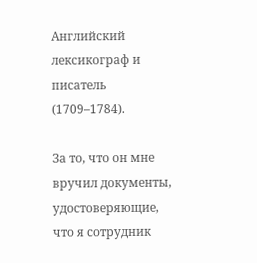Английский лексикограф и писатель (1709–1784).

За то, что он мне вручил документы, удостоверяющие, что я сотрудник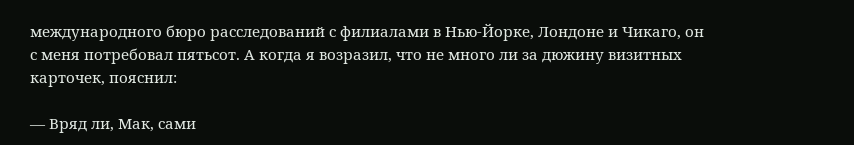международного бюро расследований с филиалами в Нью-Йорке, Лондоне и Чикаго, он с меня потребовал пятьсот. А когда я возразил, что не много ли за дюжину визитных карточек, пояснил:

— Вряд ли, Мак, сами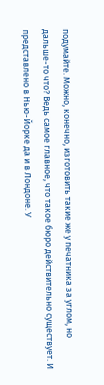подумайте. Можно, конечно, изготовить такие же у печатника за углом, но дальше-то что? Ведь самое главное, что такое бюро действительно существует. И представлено в Нью-Йорке да и в Лондоне. У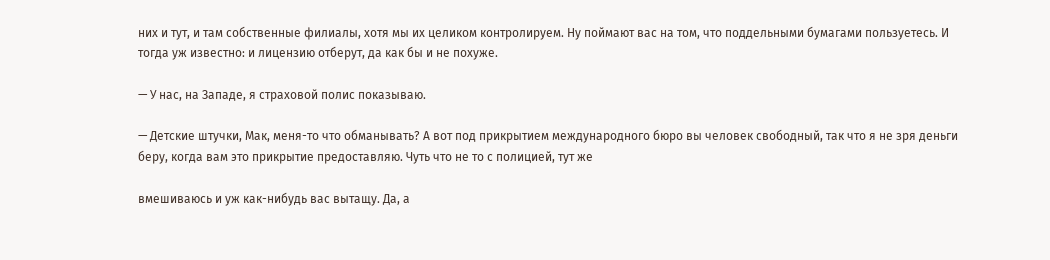них и тут, и там собственные филиалы, хотя мы их целиком контролируем. Ну поймают вас на том, что поддельными бумагами пользуетесь. И тогда уж известно: и лицензию отберут, да как бы и не похуже.

— У нас, на Западе, я страховой полис показываю.

— Детские штучки, Мак, меня-то что обманывать? А вот под прикрытием международного бюро вы человек свободный, так что я не зря деньги беру, когда вам это прикрытие предоставляю. Чуть что не то с полицией, тут же

вмешиваюсь и уж как-нибудь вас вытащу. Да, а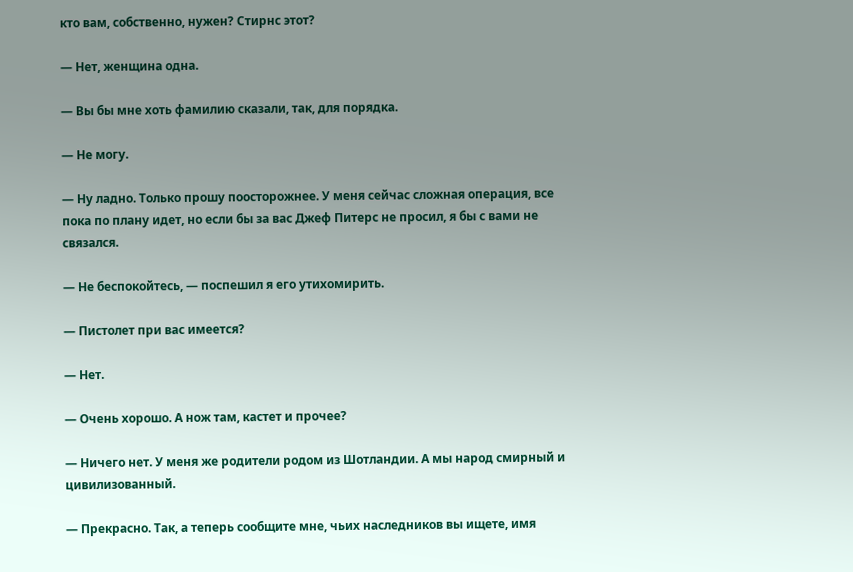кто вам, собственно, нужен? Стирнс этот?

— Нет, женщина одна.

— Вы бы мне хоть фамилию сказали, так, для порядка.

— Не могу.

— Ну ладно. Только прошу поосторожнее. У меня сейчас сложная операция, все пока по плану идет, но если бы за вас Джеф Питерс не просил, я бы с вами не связался.

— Не беспокойтесь, — поспешил я его утихомирить.

— Пистолет при вас имеется?

— Нет.

— Очень хорошо. А нож там, кастет и прочее?

— Ничего нет. У меня же родители родом из Шотландии. А мы народ смирный и цивилизованный.

— Прекрасно. Так, а теперь сообщите мне, чьих наследников вы ищете, имя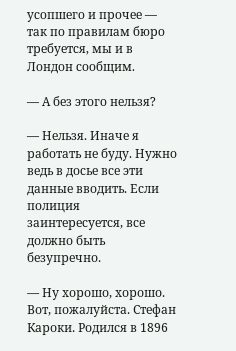усопшего и прочее — так по правилам бюро требуется, мы и в Лондон сообщим.

— А без этого нельзя?

— Нельзя. Иначе я работать не буду. Нужно ведь в досье все эти данные вводить. Если полиция заинтересуется, все должно быть безупречно.

— Ну хорошо, хорошо. Вот, пожалуйста. Стефан Кароки. Родился в 1896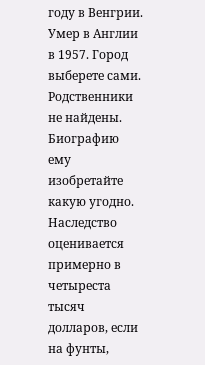году в Венгрии. Умер в Англии в 1957. Город выберете сами. Родственники не найдены. Биографию ему изобретайте какую угодно. Наследство оценивается примерно в четыреста тысяч долларов, если на фунты,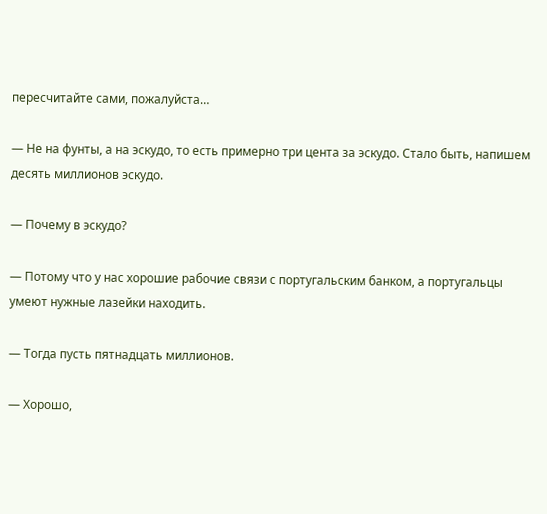пересчитайте сами, пожалуйста…

— Не на фунты, а на эскудо, то есть примерно три цента за эскудо. Стало быть, напишем десять миллионов эскудо.

— Почему в эскудо?

— Потому что у нас хорошие рабочие связи с португальским банком, а португальцы умеют нужные лазейки находить.

— Тогда пусть пятнадцать миллионов.

— Хорошо,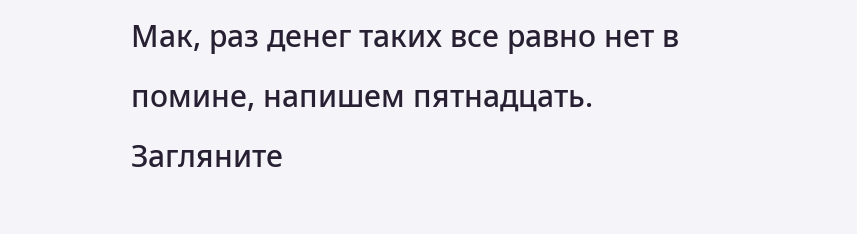Мак, раз денег таких все равно нет в помине, напишем пятнадцать. Загляните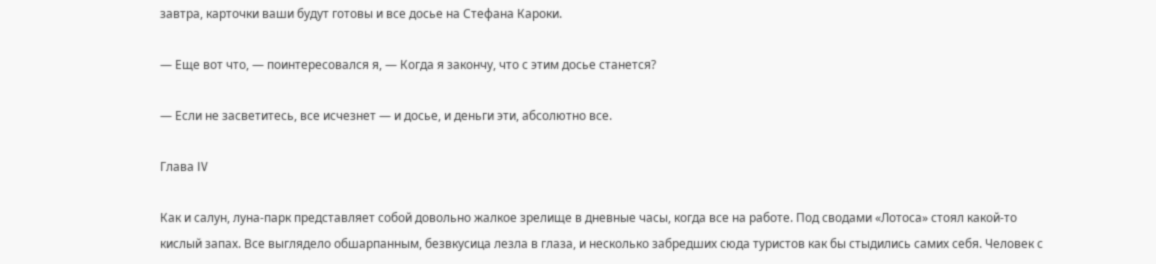завтра, карточки ваши будут готовы и все досье на Стефана Кароки.

— Еще вот что, — поинтересовался я, — Когда я закончу, что с этим досье станется?

— Если не засветитесь, все исчезнет — и досье, и деньги эти, абсолютно все.

Глава IV

Как и салун, луна-парк представляет собой довольно жалкое зрелище в дневные часы, когда все на работе. Под сводами «Лотоса» стоял какой-то кислый запах. Все выглядело обшарпанным, безвкусица лезла в глаза, и несколько забредших сюда туристов как бы стыдились самих себя. Человек с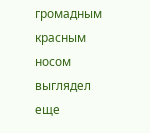громадным красным носом выглядел еще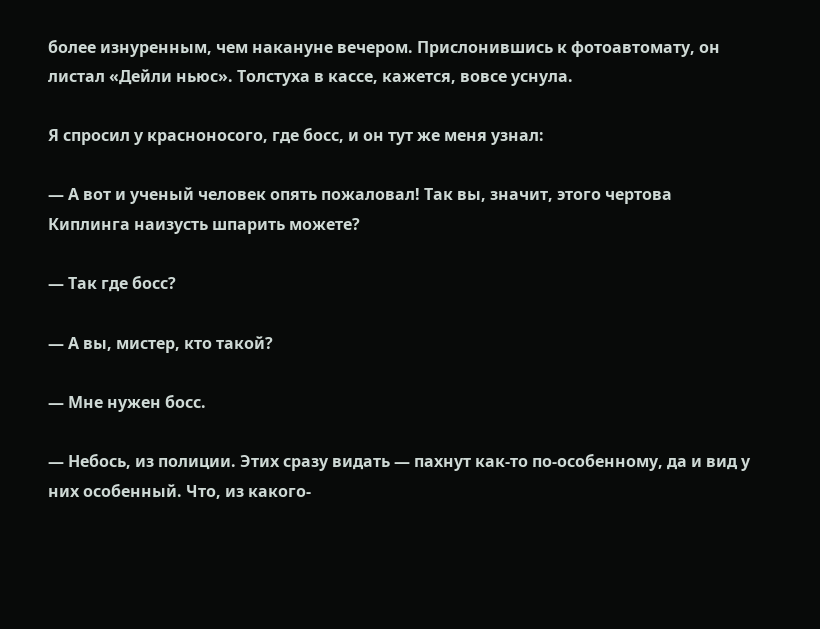более изнуренным, чем накануне вечером. Прислонившись к фотоавтомату, он листал «Дейли ньюс». Толстуха в кассе, кажется, вовсе уснула.

Я спросил у красноносого, где босс, и он тут же меня узнал:

— А вот и ученый человек опять пожаловал! Так вы, значит, этого чертова Киплинга наизусть шпарить можете?

— Так где босс?

— А вы, мистер, кто такой?

— Мне нужен босс.

— Небось, из полиции. Этих сразу видать — пахнут как-то по-особенному, да и вид у них особенный. Что, из какого-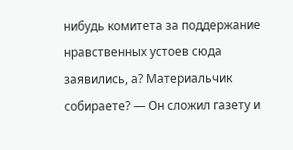нибудь комитета за поддержание нравственных устоев сюда заявились, а? Материальчик собираете? — Он сложил газету и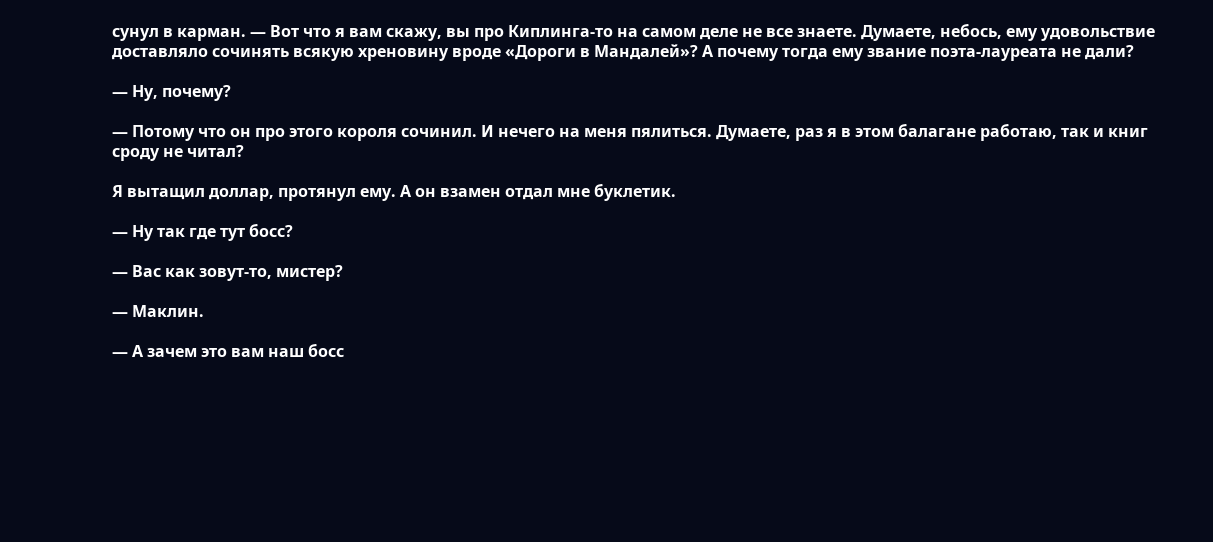сунул в карман. — Вот что я вам скажу, вы про Киплинга-то на самом деле не все знаете. Думаете, небось, ему удовольствие доставляло сочинять всякую хреновину вроде «Дороги в Мандалей»? А почему тогда ему звание поэта-лауреата не дали?

— Ну, почему?

— Потому что он про этого короля сочинил. И нечего на меня пялиться. Думаете, раз я в этом балагане работаю, так и книг сроду не читал?

Я вытащил доллар, протянул ему. А он взамен отдал мне буклетик.

— Ну так где тут босс?

— Вас как зовут-то, мистер?

— Маклин.

— А зачем это вам наш босс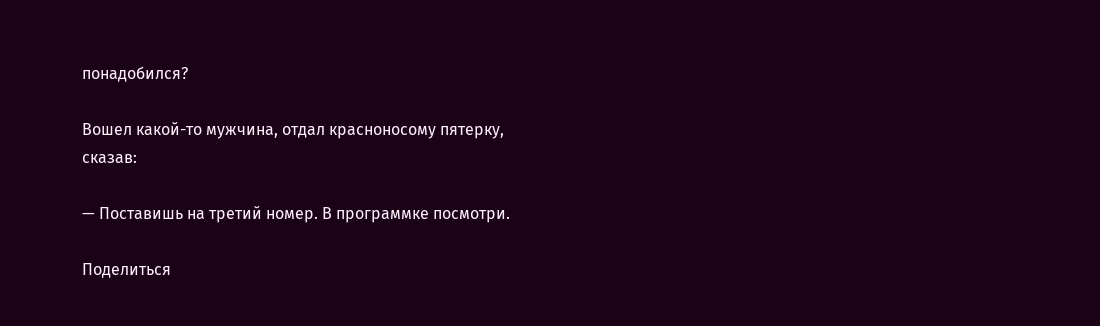понадобился?

Вошел какой-то мужчина, отдал красноносому пятерку, сказав:

— Поставишь на третий номер. В программке посмотри.

Поделиться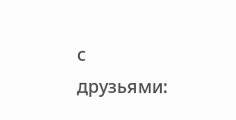с друзьями: